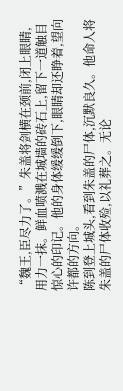“魏王,臣尽力了。”朱盖将剑横在颈前,闭上眼睛,用力一抹。鲜血喷溅在城墙的砖石上,留下一道触目惊心的印记。他的身体缓缓倒下,眼睛却还睁着,望向许都的方向。
陈到登上城头,看到朱盖的尸体,沉默良久。他命人将朱盖的尸体收殓,以礼葬之。无论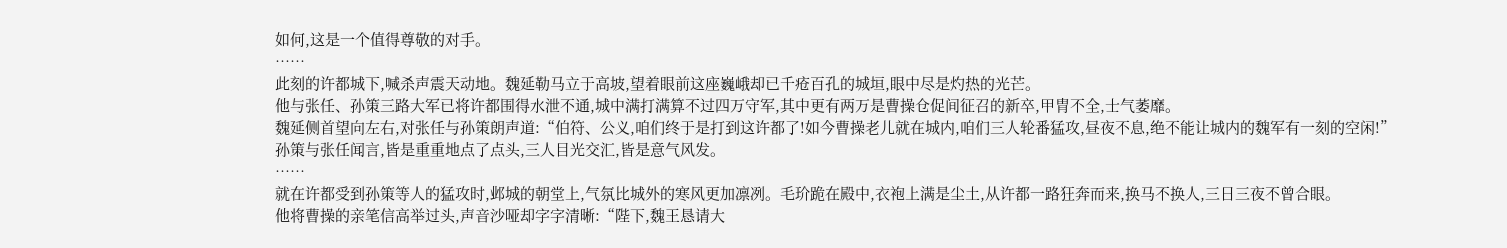如何,这是一个值得尊敬的对手。
……
此刻的许都城下,喊杀声震天动地。魏延勒马立于高坡,望着眼前这座巍峨却已千疮百孔的城垣,眼中尽是灼热的光芒。
他与张任、孙策三路大军已将许都围得水泄不通,城中满打满算不过四万守军,其中更有两万是曹操仓促间征召的新卒,甲胄不全,士气萎靡。
魏延侧首望向左右,对张任与孙策朗声道:“伯符、公义,咱们终于是打到这许都了!如今曹操老儿就在城内,咱们三人轮番猛攻,昼夜不息,绝不能让城内的魏军有一刻的空闲!”
孙策与张任闻言,皆是重重地点了点头,三人目光交汇,皆是意气风发。
……
就在许都受到孙策等人的猛攻时,邺城的朝堂上,气氛比城外的寒风更加凛冽。毛玠跪在殿中,衣袍上满是尘土,从许都一路狂奔而来,换马不换人,三日三夜不曾合眼。
他将曹操的亲笔信高举过头,声音沙哑却字字清晰:“陛下,魏王恳请大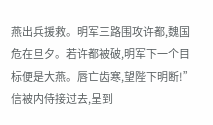燕出兵援救。明军三路围攻许都,魏国危在旦夕。若许都被破,明军下一个目标便是大燕。唇亡齿寒,望陛下明断!”
信被内侍接过去,呈到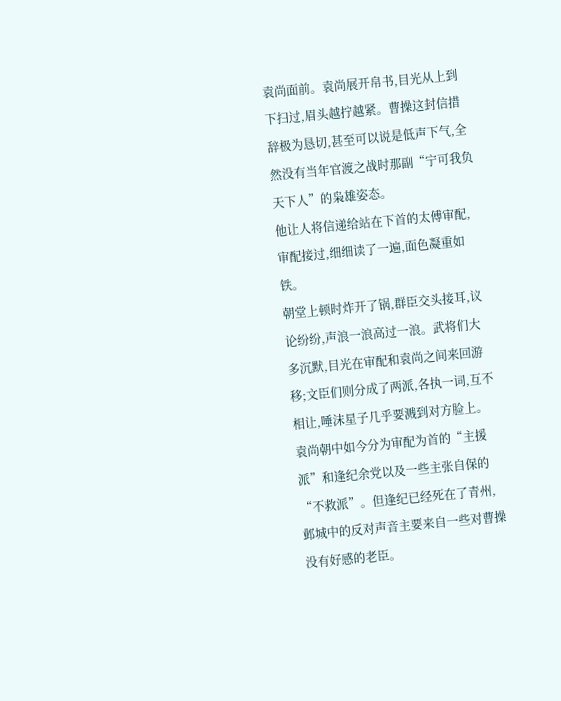袁尚面前。袁尚展开帛书,目光从上到下扫过,眉头越拧越紧。曹操这封信措辞极为恳切,甚至可以说是低声下气,全然没有当年官渡之战时那副“宁可我负天下人”的枭雄姿态。
他让人将信递给站在下首的太傅审配,审配接过,细细读了一遍,面色凝重如铁。
朝堂上顿时炸开了锅,群臣交头接耳,议论纷纷,声浪一浪高过一浪。武将们大多沉默,目光在审配和袁尚之间来回游移;文臣们则分成了两派,各执一词,互不相让,唾沫星子几乎要溅到对方脸上。
袁尚朝中如今分为审配为首的“主援派”和逢纪余党以及一些主张自保的“不救派”。但逢纪已经死在了青州,邺城中的反对声音主要来自一些对曹操没有好感的老臣。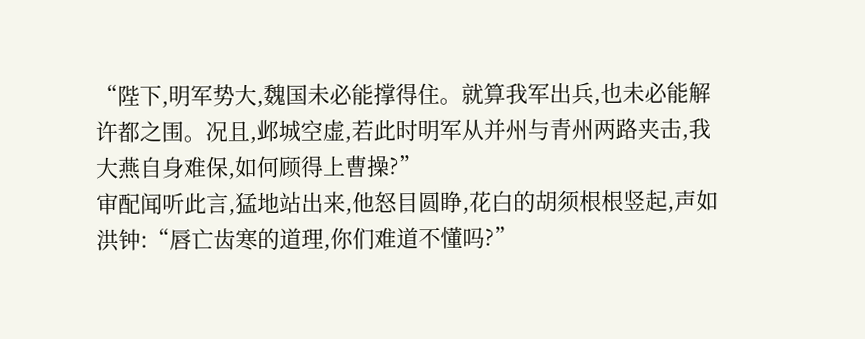“陛下,明军势大,魏国未必能撑得住。就算我军出兵,也未必能解许都之围。况且,邺城空虚,若此时明军从并州与青州两路夹击,我大燕自身难保,如何顾得上曹操?”
审配闻听此言,猛地站出来,他怒目圆睁,花白的胡须根根竖起,声如洪钟:“唇亡齿寒的道理,你们难道不懂吗?”